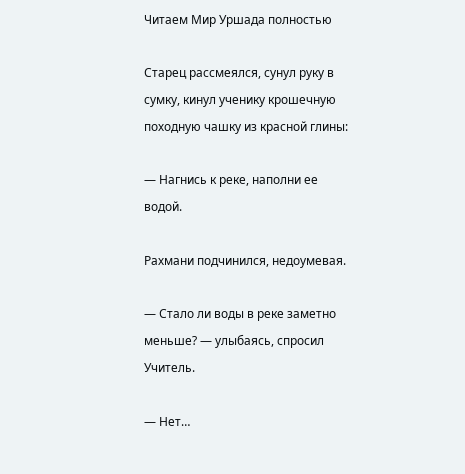Читаем Мир Уршада полностью

Старец рассмеялся, сунул руку в сумку, кинул ученику крошечную походную чашку из красной глины:

— Нагнись к реке, наполни ее водой.

Рахмани подчинился, недоумевая.

— Стало ли воды в реке заметно меньше? — улыбаясь, спросил Учитель.

— Нет…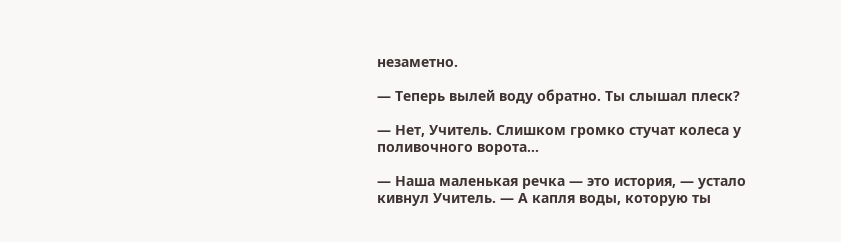незаметно.

— Теперь вылей воду обратно. Ты слышал плеск?

— Нет, Учитель. Слишком громко стучат колеса у поливочного ворота…

— Наша маленькая речка — это история, — устало кивнул Учитель. — А капля воды, которую ты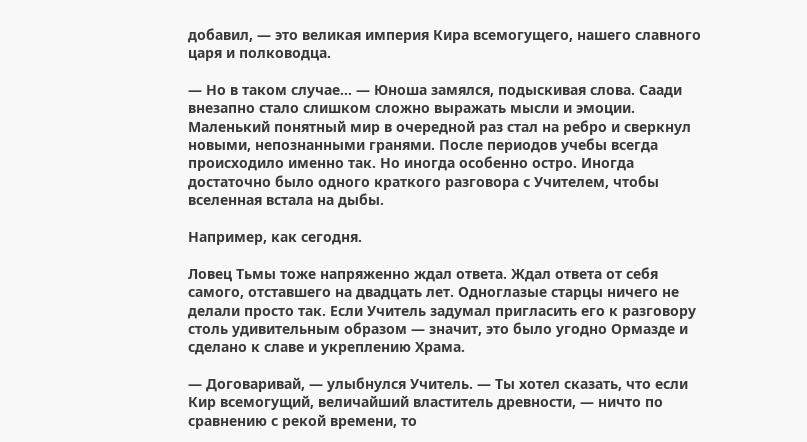добавил, — это великая империя Кира всемогущего, нашего славного царя и полководца.

— Но в таком случае… — Юноша замялся, подыскивая слова. Саади внезапно стало слишком сложно выражать мысли и эмоции. Маленький понятный мир в очередной раз стал на ребро и сверкнул новыми, непознанными гранями. После периодов учебы всегда происходило именно так. Но иногда особенно остро. Иногда достаточно было одного краткого разговора с Учителем, чтобы вселенная встала на дыбы.

Например, как сегодня.

Ловец Тьмы тоже напряженно ждал ответа. Ждал ответа от себя самого, отставшего на двадцать лет. Одноглазые старцы ничего не делали просто так. Если Учитель задумал пригласить его к разговору столь удивительным образом — значит, это было угодно Ормазде и сделано к славе и укреплению Храма.

— Договаривай, — улыбнулся Учитель. — Ты хотел сказать, что если Кир всемогущий, величайший властитель древности, — ничто по сравнению с рекой времени, то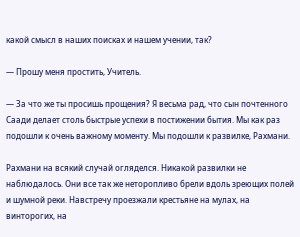какой смысл в наших поисках и нашем учении, так?

— Прошу меня простить, Учитель.

— За что же ты просишь прощения? Я весьма рад, что сын почтенного Саади делает столь быстрые успехи в постижении бытия. Мы как раз подошли к очень важному моменту. Мы подошли к развилке, Рахмани.

Рахмани на всякий случай огляделся. Никакой развилки не наблюдалось. Они все так же неторопливо брели вдоль зреющих полей и шумной реки. Навстречу проезжали крестьяне на мулах, на винторогих, на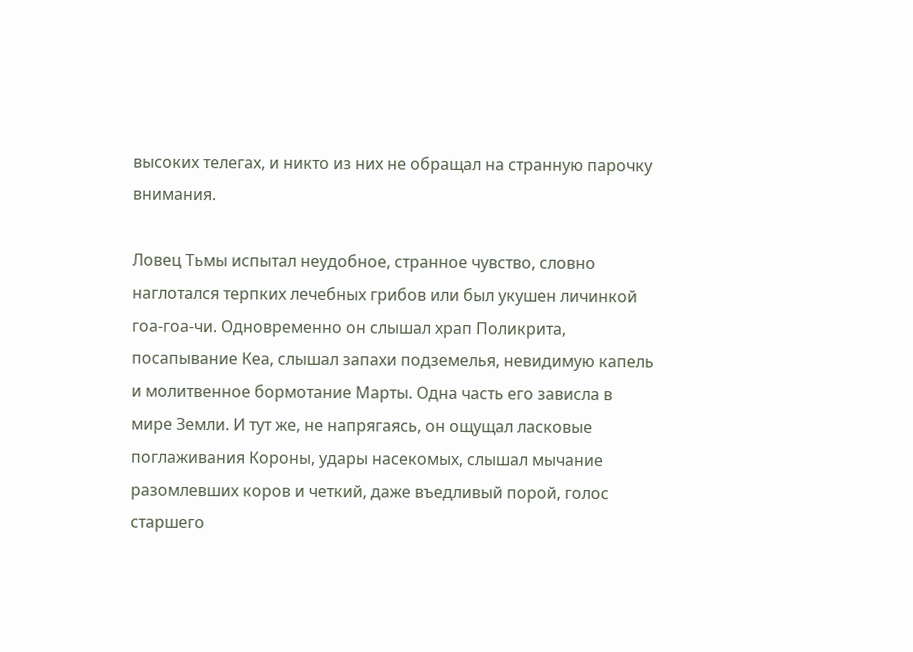высоких телегах, и никто из них не обращал на странную парочку внимания.

Ловец Тьмы испытал неудобное, странное чувство, словно наглотался терпких лечебных грибов или был укушен личинкой гоа-гоа-чи. Одновременно он слышал храп Поликрита, посапывание Кеа, слышал запахи подземелья, невидимую капель и молитвенное бормотание Марты. Одна часть его зависла в мире Земли. И тут же, не напрягаясь, он ощущал ласковые поглаживания Короны, удары насекомых, слышал мычание разомлевших коров и четкий, даже въедливый порой, голос старшего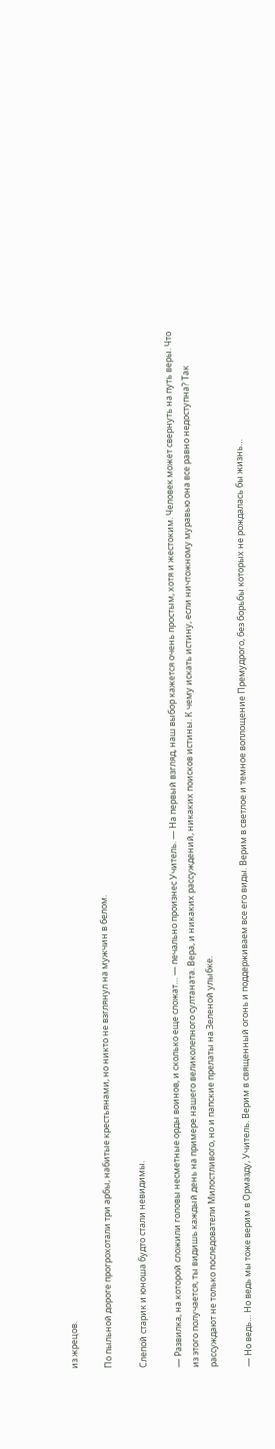из жрецов.

По пыльной дороге прогрохотали три арбы, набитые крестьянами, но никто не взглянул на мужчин в белом.

Слепой старик и юноша будто стали невидимы.

— Развилка, на которой сложили головы несметные орды воинов, и сколько еще сложат… — печально произнес Учитель. — На первый взгляд, наш выбор кажется очень простым, хотя и жестоким. Человек может свернуть на путь веры. Что из этого получается, ты видишь каждый день на примере нашего великолепного султаната. Вера, и никаких рассуждений, никаких поисков истины. К чему искать истину, если ничтожному муравью она все равно недоступна? Так рассуждают не только последователи Милостливого, но и папские прелаты на Зеленой улыбке.

— Но ведь… Но ведь мы тоже верим в Ормазду, Учитель. Верим в священный огонь и поддерживаем все его виды. Верим в светлое и темное воплощение Премудрого, без борьбы которых не рождалась бы жизнь…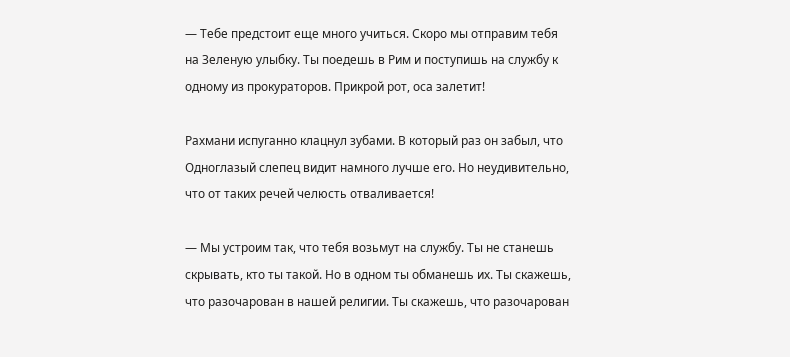— Тебе предстоит еще много учиться. Скоро мы отправим тебя на Зеленую улыбку. Ты поедешь в Рим и поступишь на службу к одному из прокураторов. Прикрой рот, оса залетит!

Рахмани испуганно клацнул зубами. В который раз он забыл, что Одноглазый слепец видит намного лучше его. Но неудивительно, что от таких речей челюсть отваливается!

— Мы устроим так, что тебя возьмут на службу. Ты не станешь скрывать, кто ты такой. Но в одном ты обманешь их. Ты скажешь, что разочарован в нашей религии. Ты скажешь, что разочарован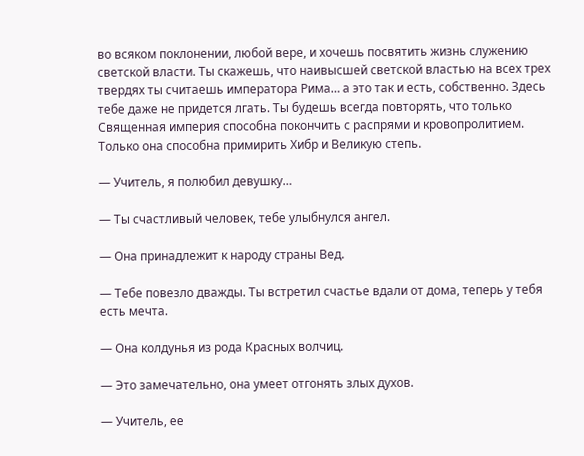во всяком поклонении, любой вере, и хочешь посвятить жизнь служению светской власти. Ты скажешь, что наивысшей светской властью на всех трех твердях ты считаешь императора Рима… а это так и есть, собственно. Здесь тебе даже не придется лгать. Ты будешь всегда повторять, что только Священная империя способна покончить с распрями и кровопролитием. Только она способна примирить Хибр и Великую степь.

— Учитель, я полюбил девушку…

— Ты счастливый человек, тебе улыбнулся ангел.

— Она принадлежит к народу страны Вед.

— Тебе повезло дважды. Ты встретил счастье вдали от дома, теперь у тебя есть мечта.

— Она колдунья из рода Красных волчиц.

— Это замечательно, она умеет отгонять злых духов.

— Учитель, ее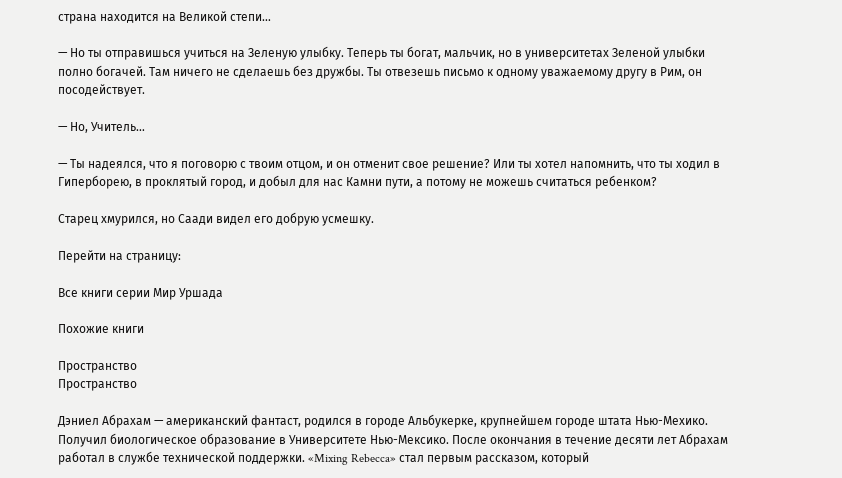страна находится на Великой степи…

— Но ты отправишься учиться на Зеленую улыбку. Теперь ты богат, мальчик, но в университетах Зеленой улыбки полно богачей. Там ничего не сделаешь без дружбы. Ты отвезешь письмо к одному уважаемому другу в Рим, он посодействует.

— Но, Учитель…

— Ты надеялся, что я поговорю с твоим отцом, и он отменит свое решение? Или ты хотел напомнить, что ты ходил в Гиперборею, в проклятый город, и добыл для нас Камни пути, а потому не можешь считаться ребенком?

Старец хмурился, но Саади видел его добрую усмешку.

Перейти на страницу:

Все книги серии Мир Уршада

Похожие книги

Пространство
Пространство

Дэниел Абрахам — американский фантаст, родился в городе Альбукерке, крупнейшем городе штата Нью-Мехико. Получил биологическое образование в Университете Нью-Мексико. После окончания в течение десяти лет Абрахам работал в службе технической поддержки. «Mixing Rebecca» стал первым рассказом, который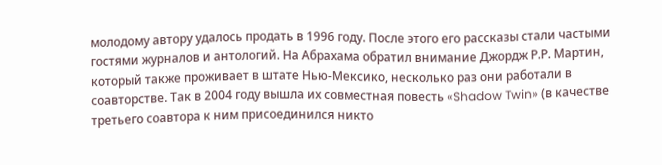молодому автору удалось продать в 1996 году. После этого его рассказы стали частыми гостями журналов и антологий. На Абрахама обратил внимание Джордж Р.Р. Мартин, который также проживает в штате Нью-Мексико, несколько раз они работали в соавторстве. Так в 2004 году вышла их совместная повесть «Shadow Twin» (в качестве третьего соавтора к ним присоединился никто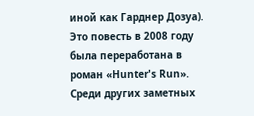иной как Гарднер Дозуа). Это повесть в 2008 году была переработана в роман «Hunter's Run». Среди других заметных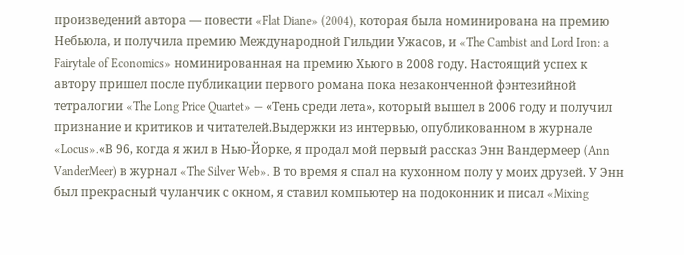произведений автора — повести «Flat Diane» (2004), которая была номинирована на премию Небьюла, и получила премию Международной Гильдии Ужасов, и «The Cambist and Lord Iron: a Fairytale of Economics» номинированная на премию Хьюго в 2008 году. Настоящий успех к автору пришел после публикации первого романа пока незаконченной фэнтезийной тетралогии «The Long Price Quartet» — «Тень среди лета», который вышел в 2006 году и получил признание и критиков и читателей.Выдержки из интервью, опубликованном в журнале «Locus».«В 96, когда я жил в Нью-Йорке, я продал мой первый рассказ Энн Вандермеер (Ann VanderMeer) в журнал «The Silver Web». В то время я спал на кухонном полу у моих друзей. У Энн был прекрасный чуланчик с окном, я ставил компьютер на подоконник и писал «Mixing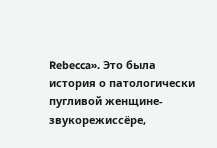Rebecca». Это была история о патологически пугливой женщине-звукорежиссёре,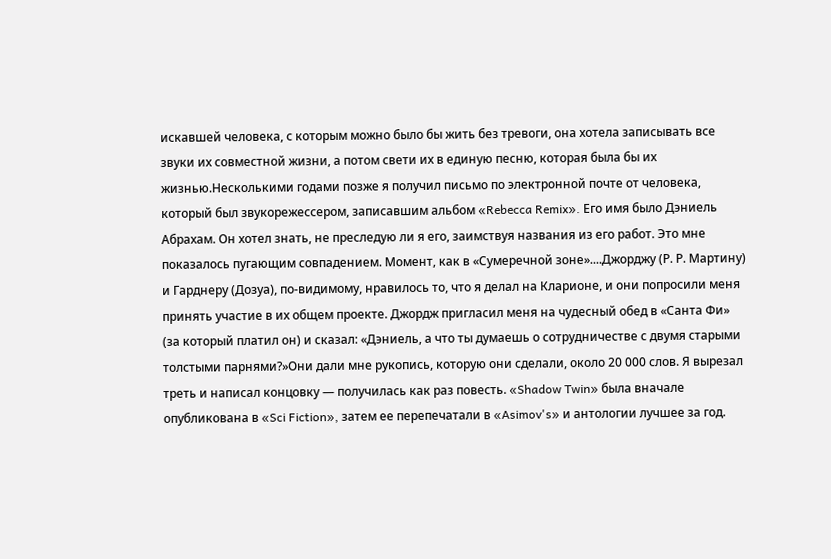искавшей человека, с которым можно было бы жить без тревоги, она хотела записывать все звуки их совместной жизни, а потом свети их в единую песню, которая была бы их жизнью.Несколькими годами позже я получил письмо по электронной почте от человека, который был звукорежессером, записавшим альбом «Rebecca Remix». Его имя было Дэниель Абрахам. Он хотел знать, не преследую ли я его, заимствуя названия из его работ. Это мне показалось пугающим совпадением. Момент, как в «Сумеречной зоне»....Джорджу (Р. Р. Мартину) и Гарднеру (Дозуа), по-видимому, нравилось то, что я делал на Кларионе, и они попросили меня принять участие в их общем проекте. Джордж пригласил меня на чудесный обед в «Санта Фи» (за который платил он) и сказал: «Дэниель, а что ты думаешь о сотрудничестве с двумя старыми толстыми парнями?»Они дали мне рукопись, которую они сделали, около 20 000 слов. Я вырезал треть и написал концовку — получилась как раз повесть. «Shadow Twin» была вначале опубликована в «Sci Fiction», затем ее перепечатали в «Asimov's» и антологии лучшее за год.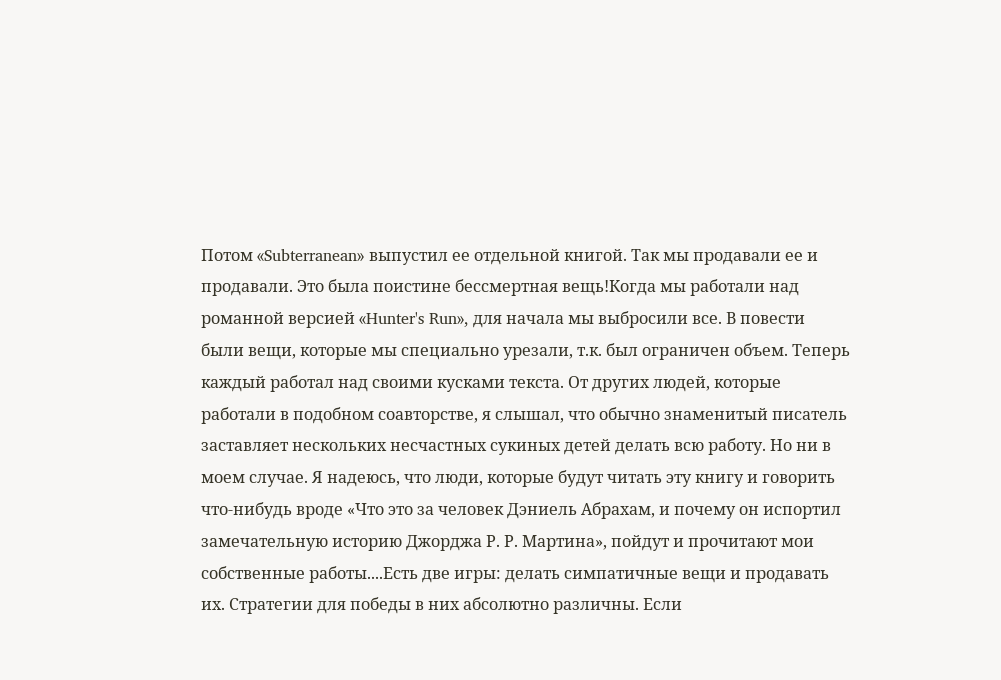Потом «Subterranean» выпустил ее отдельной книгой. Так мы продавали ее и продавали. Это была поистине бессмертная вещь!Когда мы работали над романной версией «Hunter's Run», для начала мы выбросили все. В повести были вещи, которые мы специально урезали, т.к. был ограничен объем. Теперь каждый работал над своими кусками текста. От других людей, которые работали в подобном соавторстве, я слышал, что обычно знаменитый писатель заставляет нескольких несчастных сукиных детей делать всю работу. Но ни в моем случае. Я надеюсь, что люди, которые будут читать эту книгу и говорить что-нибудь вроде «Что это за человек Дэниель Абрахам, и почему он испортил замечательную историю Джорджа Р. Р. Мартина», пойдут и прочитают мои собственные работы....Есть две игры: делать симпатичные вещи и продавать их. Стратегии для победы в них абсолютно различны. Если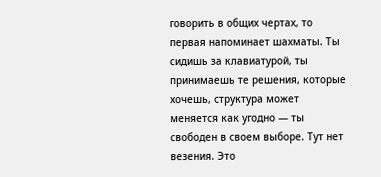говорить в общих чертах, то первая напоминает шахматы. Ты сидишь за клавиатурой, ты принимаешь те решения, которые хочешь, структура может меняется как угодно — ты свободен в своем выборе. Тут нет везения. Это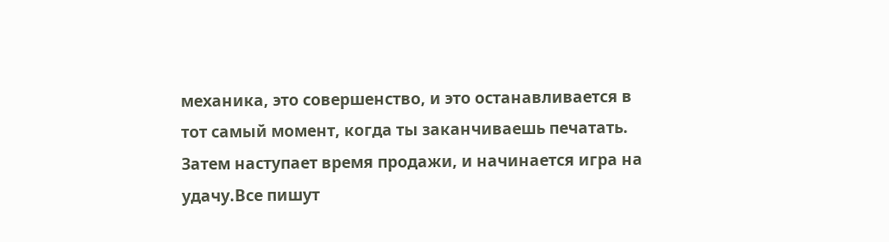механика, это совершенство, и это останавливается в тот самый момент, когда ты заканчиваешь печатать. Затем наступает время продажи, и начинается игра на удачу.Все пишут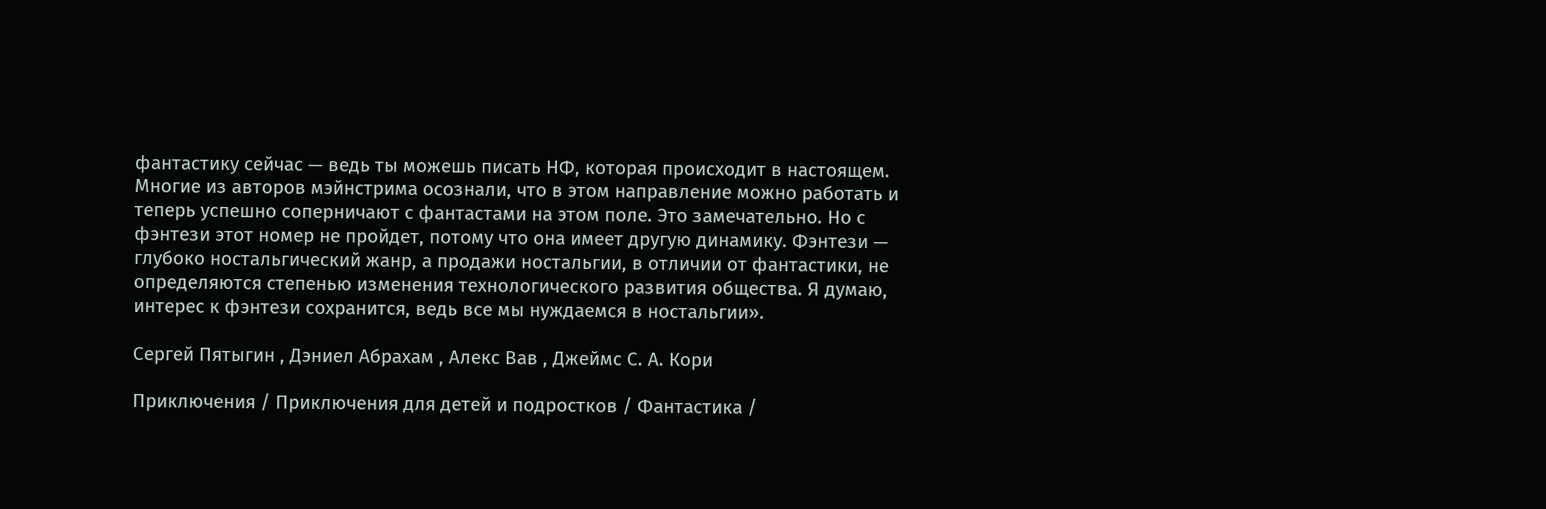фантастику сейчас — ведь ты можешь писать НФ, которая происходит в настоящем. Многие из авторов мэйнстрима осознали, что в этом направление можно работать и теперь успешно соперничают с фантастами на этом поле. Это замечательно. Но с фэнтези этот номер не пройдет, потому что она имеет другую динамику. Фэнтези — глубоко ностальгический жанр, а продажи ностальгии, в отличии от фантастики, не определяются степенью изменения технологического развития общества. Я думаю, интерес к фэнтези сохранится, ведь все мы нуждаемся в ностальгии».

Сергей Пятыгин , Дэниел Абрахам , Алекс Вав , Джеймс С. А. Кори

Приключения / Приключения для детей и подростков / Фантастика /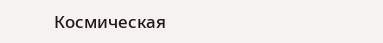Космическая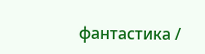фантастика /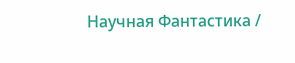Научная Фантастика /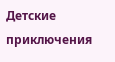Детские приключения